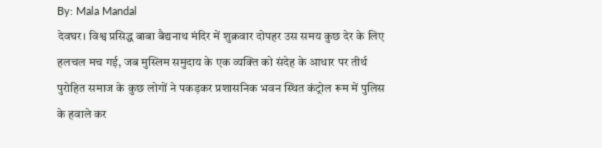By: Mala Mandal
देवघर। विश्व प्रसिद्ध बाबा बैद्यनाथ मंदिर में शुक्रवार दोपहर उस समय कुछ देर के लिए हलचल मच गई, जब मुस्लिम समुदाय के एक व्यक्ति को संदेह के आधार पर तीर्थ पुरोहित समाज के कुछ लोगों ने पकड़कर प्रशासनिक भवन स्थित कंट्रोल रूम में पुलिस के हवाले कर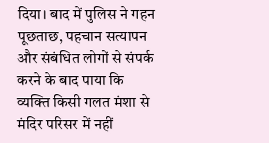दिया। बाद में पुलिस ने गहन पूछताछ, पहचान सत्यापन और संबंधित लोगों से संपर्क करने के बाद पाया कि व्यक्ति किसी गलत मंशा से मंदिर परिसर में नहीं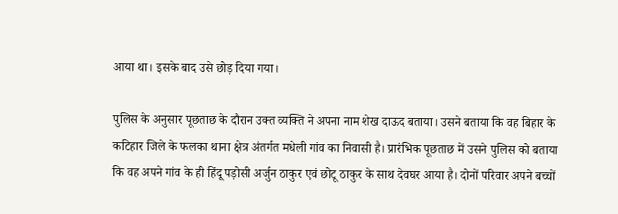आया था। इसके बाद उसे छोड़ दिया गया।

पुलिस के अनुसार पूछताछ के दौरान उक्त व्यक्ति ने अपना नाम शेख दाऊद बताया। उसने बताया कि वह बिहार के कटिहार जिले के फलका थाना क्षेत्र अंतर्गत मधेली गांव का निवासी है। प्रारंभिक पूछताछ में उसने पुलिस को बताया कि वह अपने गांव के ही हिंदू पड़ोसी अर्जुन ठाकुर एवं छोटू ठाकुर के साथ देवघर आया है। दोनों परिवार अपने बच्चों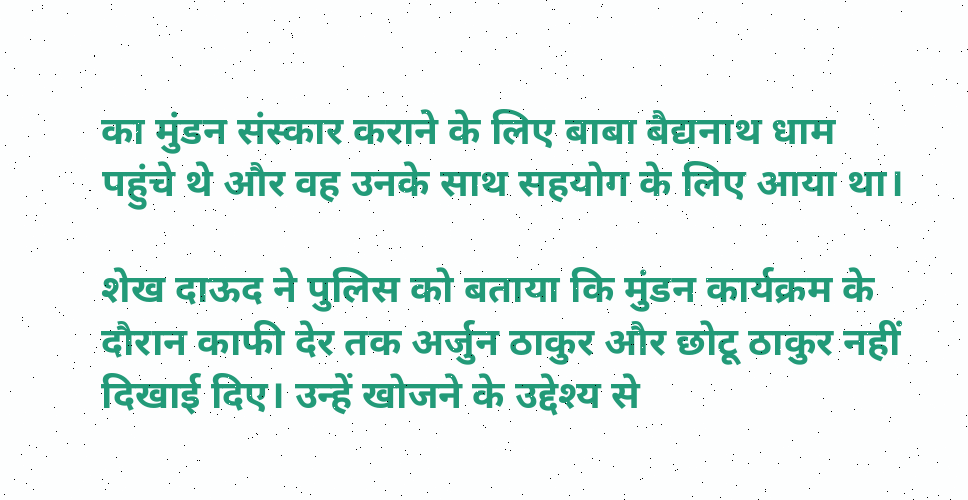का मुंडन संस्कार कराने के लिए बाबा बैद्यनाथ धाम पहुंचे थे और वह उनके साथ सहयोग के लिए आया था।

शेख दाऊद ने पुलिस को बताया कि मुंडन कार्यक्रम के दौरान काफी देर तक अर्जुन ठाकुर और छोटू ठाकुर नहीं दिखाई दिए। उन्हें खोजने के उद्देश्य से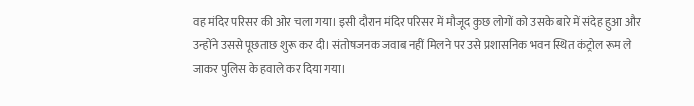वह मंदिर परिसर की ओर चला गया। इसी दौरान मंदिर परिसर में मौजूद कुछ लोगों को उसके बारे में संदेह हुआ और उन्होंने उससे पूछताछ शुरू कर दी। संतोषजनक जवाब नहीं मिलने पर उसे प्रशासनिक भवन स्थित कंट्रोल रूम ले जाकर पुलिस के हवाले कर दिया गया।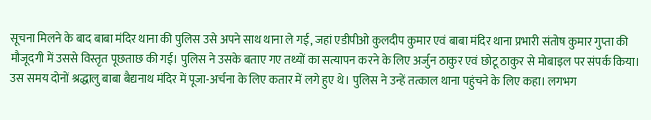सूचना मिलने के बाद बाबा मंदिर थाना की पुलिस उसे अपने साथ थाना ले गई, जहां एडीपीओ कुलदीप कुमार एवं बाबा मंदिर थाना प्रभारी संतोष कुमार गुप्ता की मौजूदगी में उससे विस्तृत पूछताछ की गई। पुलिस ने उसके बताए गए तथ्यों का सत्यापन करने के लिए अर्जुन ठाकुर एवं छोटू ठाकुर से मोबाइल पर संपर्क किया।
उस समय दोनों श्रद्धालु बाबा बैद्यनाथ मंदिर में पूजा-अर्चना के लिए कतार में लगे हुए थे। पुलिस ने उन्हें तत्काल थाना पहुंचने के लिए कहा। लगभग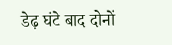डेढ़ घंटे बाद दोनों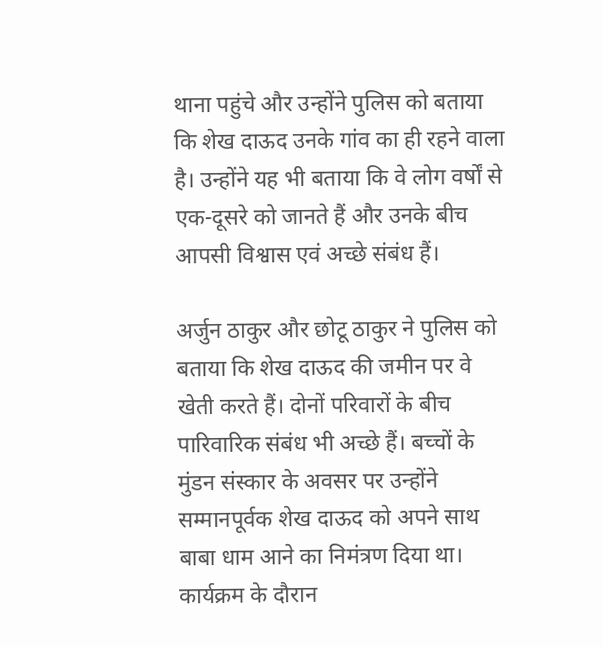थाना पहुंचे और उन्होंने पुलिस को बताया कि शेख दाऊद उनके गांव का ही रहने वाला है। उन्होंने यह भी बताया कि वे लोग वर्षों से एक-दूसरे को जानते हैं और उनके बीच आपसी विश्वास एवं अच्छे संबंध हैं।

अर्जुन ठाकुर और छोटू ठाकुर ने पुलिस को बताया कि शेख दाऊद की जमीन पर वे खेती करते हैं। दोनों परिवारों के बीच पारिवारिक संबंध भी अच्छे हैं। बच्चों के मुंडन संस्कार के अवसर पर उन्होंने सम्मानपूर्वक शेख दाऊद को अपने साथ बाबा धाम आने का निमंत्रण दिया था। कार्यक्रम के दौरान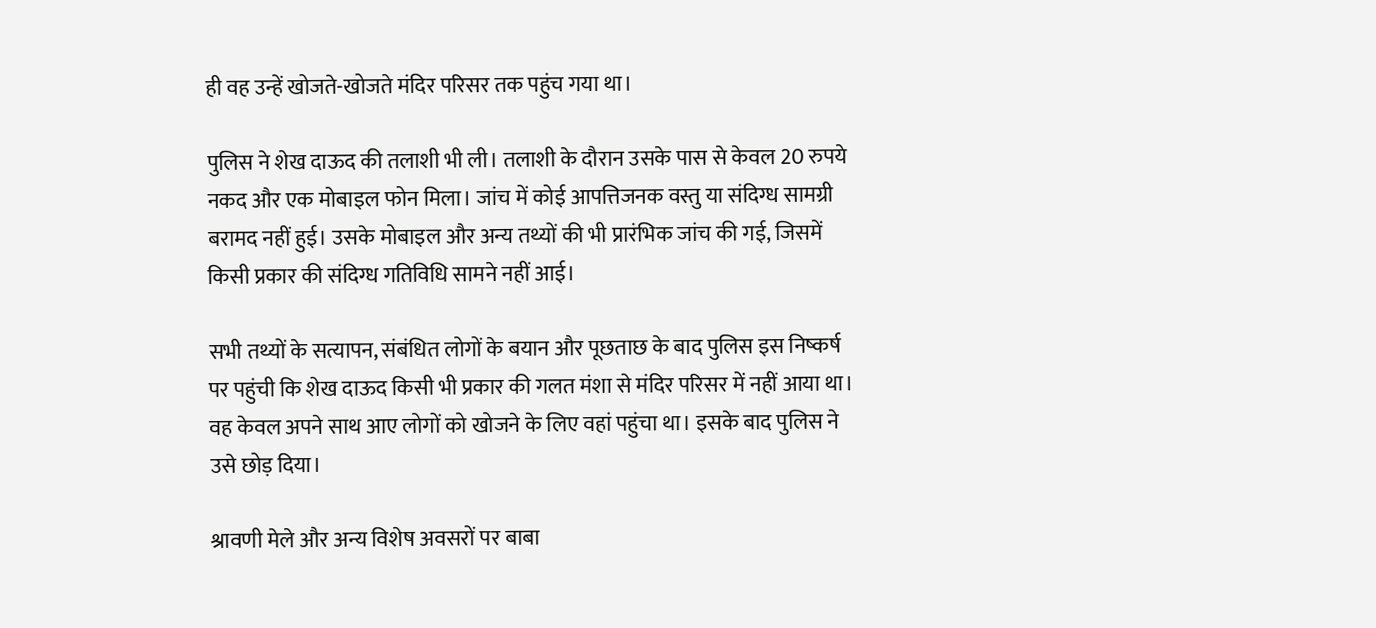ही वह उन्हें खोजते-खोजते मंदिर परिसर तक पहुंच गया था।

पुलिस ने शेख दाऊद की तलाशी भी ली। तलाशी के दौरान उसके पास से केवल 20 रुपये नकद और एक मोबाइल फोन मिला। जांच में कोई आपत्तिजनक वस्तु या संदिग्ध सामग्री बरामद नहीं हुई। उसके मोबाइल और अन्य तथ्यों की भी प्रारंभिक जांच की गई, जिसमें किसी प्रकार की संदिग्ध गतिविधि सामने नहीं आई।

सभी तथ्यों के सत्यापन, संबंधित लोगों के बयान और पूछताछ के बाद पुलिस इस निष्कर्ष पर पहुंची कि शेख दाऊद किसी भी प्रकार की गलत मंशा से मंदिर परिसर में नहीं आया था। वह केवल अपने साथ आए लोगों को खोजने के लिए वहां पहुंचा था। इसके बाद पुलिस ने उसे छोड़ दिया।

श्रावणी मेले और अन्य विशेष अवसरों पर बाबा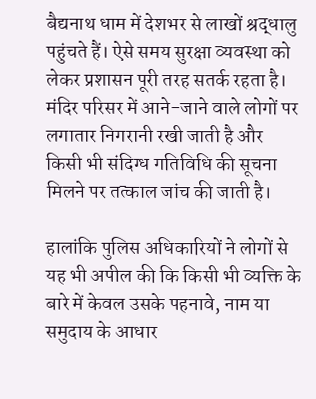बैद्यनाथ धाम में देशभर से लाखों श्रद्धालु पहुंचते हैं। ऐसे समय सुरक्षा व्यवस्था को लेकर प्रशासन पूरी तरह सतर्क रहता है। मंदिर परिसर में आने-जाने वाले लोगों पर लगातार निगरानी रखी जाती है और किसी भी संदिग्ध गतिविधि की सूचना मिलने पर तत्काल जांच की जाती है।

हालांकि पुलिस अधिकारियों ने लोगों से यह भी अपील की कि किसी भी व्यक्ति के बारे में केवल उसके पहनावे, नाम या समुदाय के आधार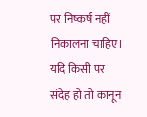पर निष्कर्ष नहीं निकालना चाहिए। यदि किसी पर संदेह हो तो कानून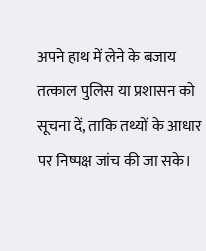अपने हाथ में लेने के बजाय तत्काल पुलिस या प्रशासन को सूचना दें, ताकि तथ्यों के आधार पर निष्पक्ष जांच की जा सके।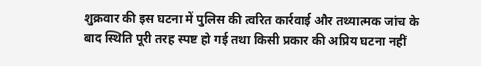शुक्रवार की इस घटना में पुलिस की त्वरित कार्रवाई और तथ्यात्मक जांच के बाद स्थिति पूरी तरह स्पष्ट हो गई तथा किसी प्रकार की अप्रिय घटना नहीं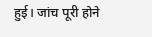हुई। जांच पूरी होने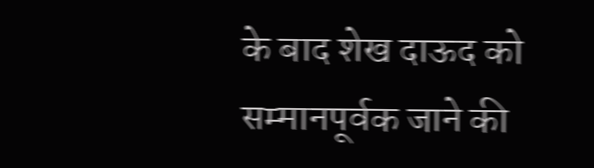के बाद शेख दाऊद को सम्मानपूर्वक जाने की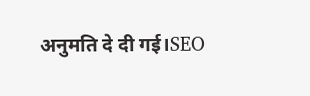अनुमति दे दी गई।SEO